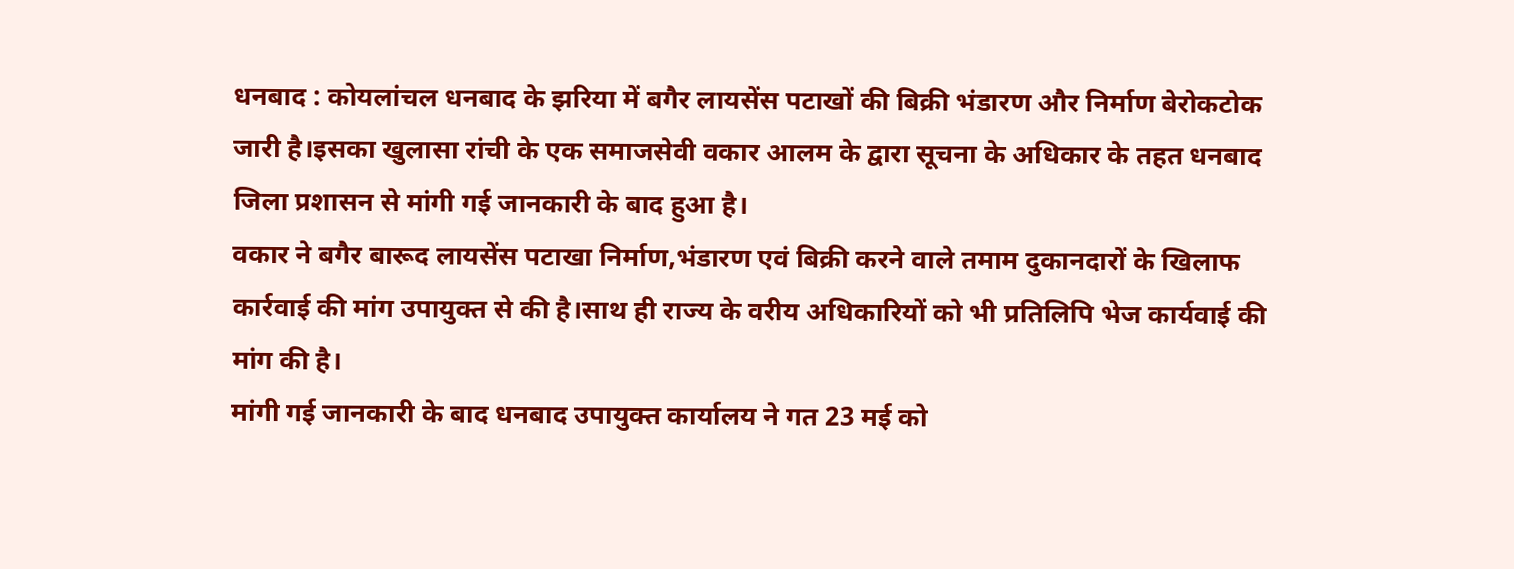धनबाद : कोयलांचल धनबाद के झरिया में बगैर लायसेंस पटाखों की बिक्री भंडारण और निर्माण बेरोकटोक जारी है।इसका खुलासा रांची के एक समाजसेवी वकार आलम के द्वारा सूचना के अधिकार के तहत धनबाद जिला प्रशासन से मांगी गई जानकारी के बाद हुआ है।
वकार ने बगैर बारूद लायसेंस पटाखा निर्माण,भंडारण एवं बिक्री करने वाले तमाम दुकानदारों के खिलाफ कार्रवाई की मांग उपायुक्त से की है।साथ ही राज्य के वरीय अधिकारियों को भी प्रतिलिपि भेज कार्यवाई की मांग की है।
मांगी गई जानकारी के बाद धनबाद उपायुक्त कार्यालय ने गत 23 मई को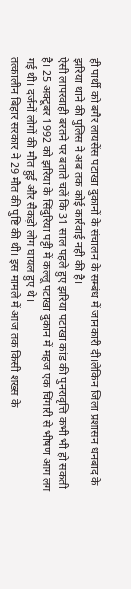ही पार्थी को बगैर लायसेंस पटाखा दुकानों के संचालन के सम्बंध में जानकारी दी।लेकिन जिला प्रशासन धनबाद के झरिया थाने की पुलिस ने अब तक कोई कार्रवाई नही की है।
ऐसी लापरवाही बरतने पर बताते चलें कि 31 साल पहले हुए झरिया पटाखा कांड की पुनरावृत्ति कभी भी हो सकती है। 25 अक्टूबर 1992 को झरिया के सिंदुरिया पट्टी में कल्लू पटाखा दुकान में महज एक चिंगारी से भीषण आग लग गई थी। दर्जनों लोगों की मौत हुई और सैकड़ो लोग घायल हुए थे।
तत्कालीन बिहार सरकार ने 29 मौत की पुष्टि की थी। इस मामले में आज तक किसी शख्स के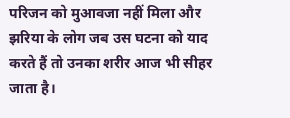परिजन को मुआवजा नहीं मिला और झरिया के लोग जब उस घटना को याद करते हैं तो उनका शरीर आज भी सीहर जाता है।